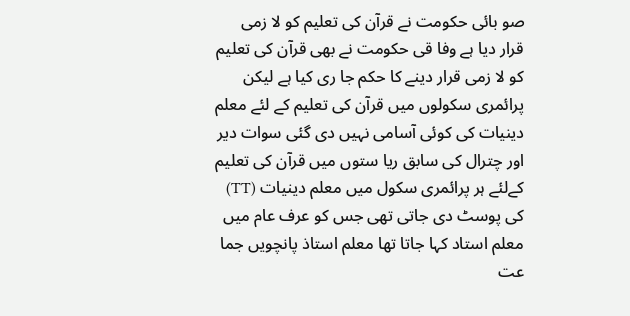صو بائی حکومت نے قرآن کی تعلیم کو لا زمی قرار دیا ہے وفا قی حکومت نے بھی قرآن کی تعلیم کو لا زمی قرار دینے کا حکم جا ری کیا ہے لیکن پرائمری سکولوں میں قرآن کی تعلیم کے لئے معلم دینیات کی کوئی آسامی نہیں دی گئی سوات دیر اور چترال کی سابق ریا ستوں میں قرآن کی تعلیم کےلئے ہر پرائمری سکول میں معلم دینیات (TT) کی پوسٹ دی جاتی تھی جس کو عرف عام میں معلم استاد کہا جاتا تھا معلم استاذ پانچویں جما عت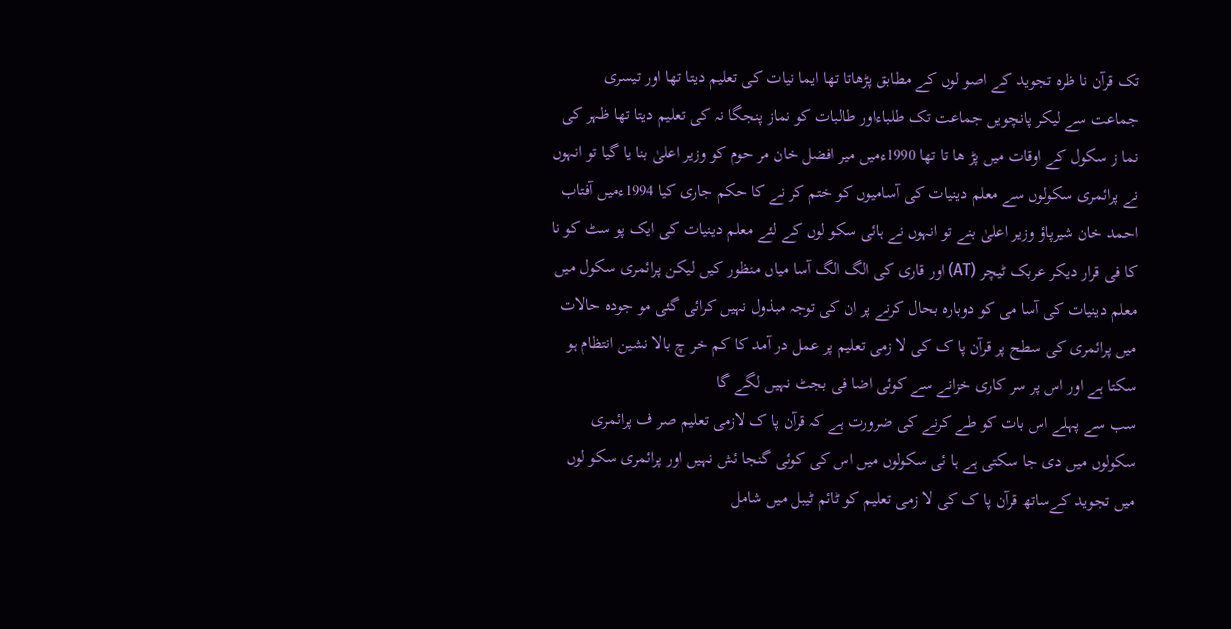تک قرآن نا ظرہ تجوید کے اصو لوں کے مطابق پڑھاتا تھا ایما نیات کی تعلیم دیتا تھا اور تیسری جماعت سے لیکر پانچویں جماعت تک طلباءاور طالبات کو نماز پنجگا نہ کی تعلیم دیتا تھا ظہر کی نما ز سکول کے اوقات میں پڑ ھا تا تھا 1990ءمیں میر افضل خان مر حوم کو وزیر اعلیٰ بنا یا گیا تو انہوں نے پرائمری سکولوں سے معلم دینیات کی آسامیوں کو ختم کر نے کا حکم جاری کیا 1994ءمیں آفتاب احمد خان شیرپاؤ وزیر اعلیٰ بنے تو انہوں نے ہائی سکو لوں کے لئے معلم دینیات کی ایک پو سٹ کو نا کا فی قرار دیکر عربک ٹیچر (AT) اور قاری کی الگ الگ آسا میاں منظور کیں لیکن پرائمری سکول میں معلم دینیات کی آسا می کو دوبارہ بحال کرنے پر ان کی توجہ مبذول نہیں کرائی گئی مو جودہ حالات میں پرائمری کی سطح پر قرآن پا ک کی لا زمی تعلیم پر عمل در آمد کا کم خر چ بالا نشین انتظام ہو سکتا ہے اور اس پر سر کاری خزانے سے کوئی اضا فی بجٹ نہیں لگے گا
سب سے پہلے اس بات کو طے کرنے کی ضرورت ہے کہ قرآن پا ک لازمی تعلیم صر ف پرائمری سکولوں میں دی جا سکتی ہے ہا ئی سکولوں میں اس کی کوئی گنجا ئش نہیں اور پرائمری سکو لوں میں تجوید کےساتھ قرآن پا ک کی لا زمی تعلیم کو ٹائم ٹیبل میں شامل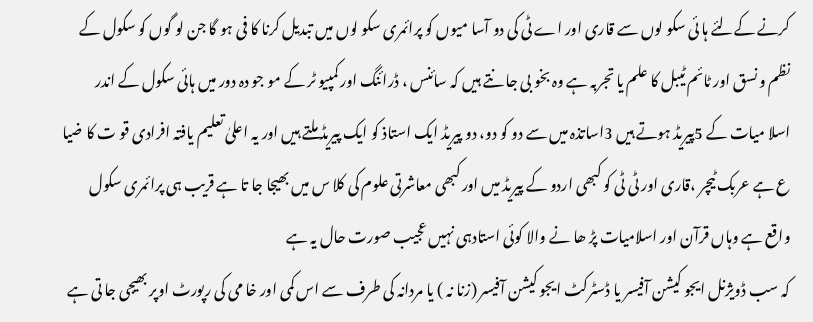کرنے کےلئے ہا ئی سکو لوں سے قاری اور اے ٹی کی دو آسا میوں کو پرائمری سکو لوں میں تبدیل کرنا کا فی ہو گا جن لو گوں کو سکول کے نظم و نسق اور ٹائم ٹیبل کا علم یا تجربہ ہے وہ بخو بی جا نتے ہیں کہ سائنس ، ڈرائنگ اور کمپیو ٹر کے مو جو دہ دور میں ہائی سکول کے اندر اسلا میات کے 5پیریڈ ہوتے ہیں 3اساتذہ میں سے دو کو دو، دو پیریڈ ایک استاذ کو ایک پیریڈ ملتے ہیں اور یہ اعلیٰ تعلیم یافتہ افرادی قو ت کا ضیا ع ہے عربک ٹیچر ،قاری اور ٹی ٹی کو کبھی اردو کے پیریڈ میں اور کبھی معاشرتی علوم کی کلا س میں بھیجا جا تا ہے قریب ہی پرائمری سکول واقع ہے وہاں قرآن اور اسلامیات پڑ ھا نے والا کوئی استادہی نہیں عجیب صورت حال یہ ہے
کہ سب ڈویژنل ایجو کیشن آفیسر یا ڈسٹرکٹ ایجو کیشن آفیسر (زنا نہ ) یا مردانہ کی طرف سے اس کمی اور خا می کی رپورٹ اوپر بھیجی جا تی ہے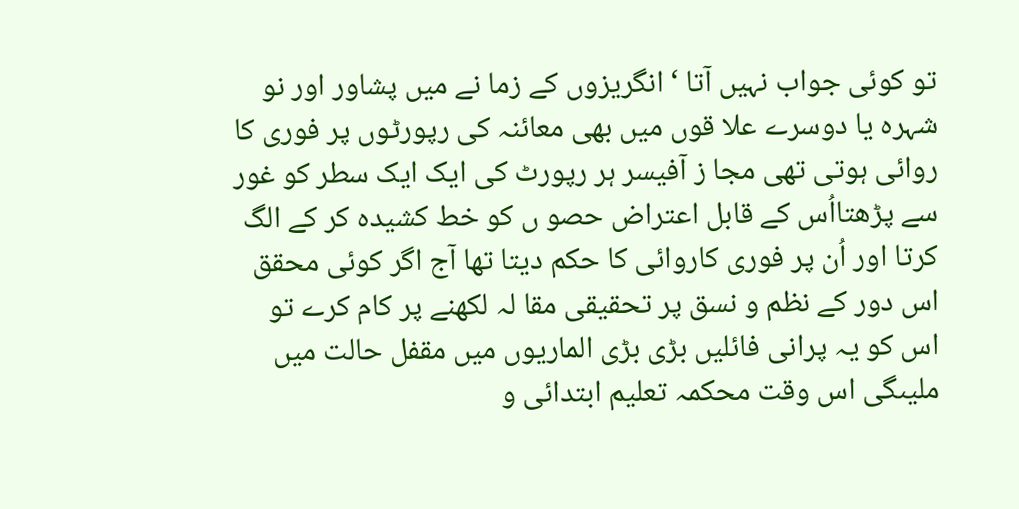تو کوئی جواب نہیں آتا ‘ انگریزوں کے زما نے میں پشاور اور نو شہرہ یا دوسرے علا قوں میں بھی معائنہ کی رپورٹوں پر فوری کا روائی ہوتی تھی مجا ز آفیسر ہر رپورٹ کی ایک ایک سطر کو غور سے پڑھتااُس کے قابل اعتراض حصو ں کو خط کشیدہ کر کے الگ کرتا اور اُن پر فوری کاروائی کا حکم دیتا تھا آج اگر کوئی محقق اس دور کے نظم و نسق پر تحقیقی مقا لہ لکھنے پر کام کرے تو اس کو یہ پرانی فائلیں بڑی بڑی الماریوں میں مقفل حالت میں ملیںگی اس وقت محکمہ تعلیم ابتدائی و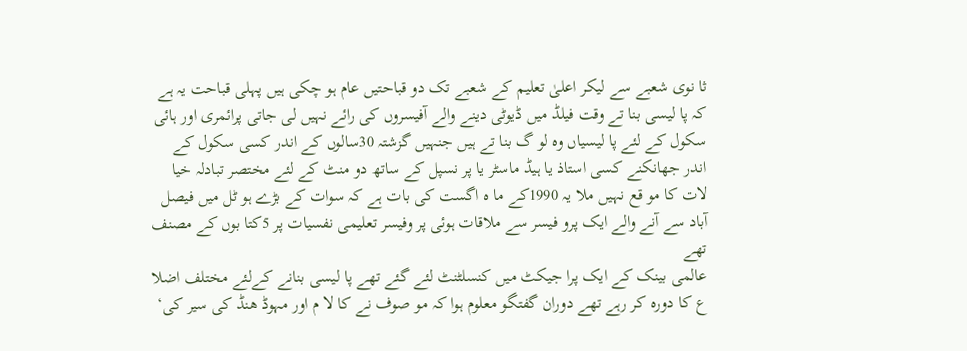ثا نوی شعبے سے لیکر اعلیٰ تعلیم کے شعبے تک دو قباحتیں عام ہو چکی ہیں پہلی قباحت یہ ہے کہ پا لیسی بنا تے وقت فیلڈ میں ڈیوٹی دینے والے آفیسروں کی رائے نہیں لی جاتی پرائمری اور ہائی سکول کے لئے پا لیسیاں وہ لو گ بنا تے ہیں جنہیں گزشتہ 30سالوں کے اندر کسی سکول کے اندر جھانکنے کسی استاذ یا ہیڈ ماسٹر یا پر نسپل کے ساتھ دو منٹ کے لئے مختصر تبادلہ خیا لات کا مو قع نہیں ملا یہ 1990کے ما ہ اگست کی بات ہے کہ سوات کے بڑے ہو ٹل میں فیصل آباد سے آنے والے ایک پرو فیسر سے ملاقات ہوئی پر وفیسر تعلیمی نفسیات پر 5کتا بوں کے مصنف تھے
عالمی بینک کے ایک پرا جیکٹ میں کنسلٹنٹ لئے گئے تھے پا لیسی بنانے کےلئے مختلف اضلا ع کا دورہ کر رہے تھے دوران گفتگو معلوم ہوا کہ مو صوف نے کا لا م اور مہوڈ ھنڈ کی سیر کی‘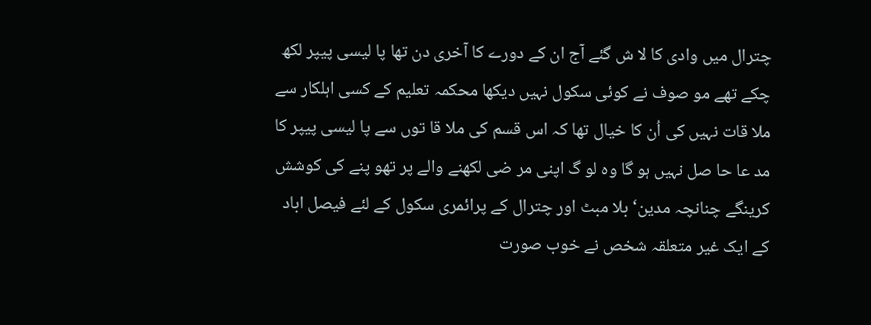چترال میں وادی کا لا ش گئے آج ان کے دورے کا آخری دن تھا پا لیسی پیپر لکھ چکے تھے مو صوف نے کوئی سکول نہیں دیکھا محکمہ تعلیم کے کسی اہلکار سے ملا قات نہیں کی اُن کا خیال تھا کہ اس قسم کی ملا قا توں سے پا لیسی پیپر کا مد عا حا صل نہیں ہو گا وہ لو گ اپنی مر ضی لکھنے والے پر تھو پنے کی کوشش کرینگے چنانچہ مدین‘ بلا مبٹ اور چترال کے پرائمری سکول کے لئے فیصل اباد کے ایک غیر متعلقہ شخص نے خوب صورت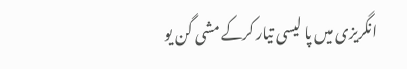انگریزی میں پا لیسی تیار کرکے مشی گن یو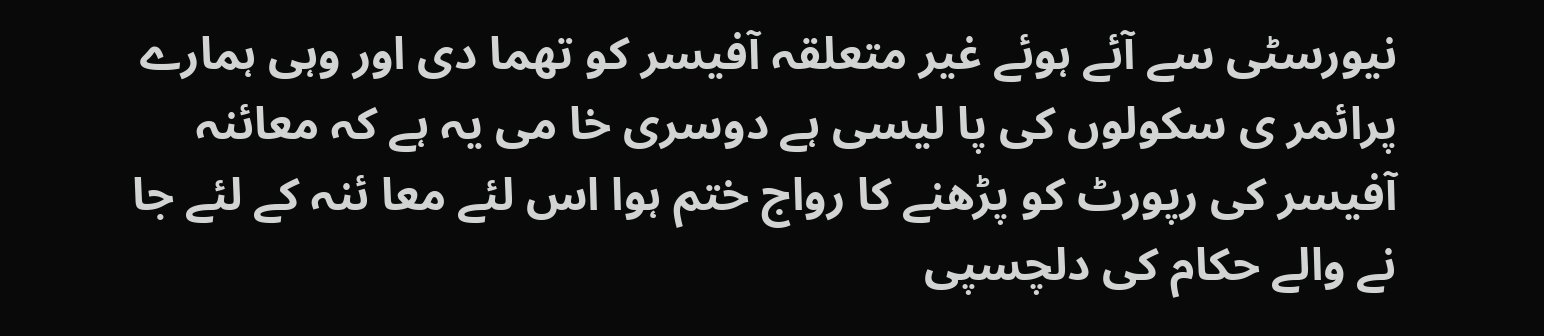نیورسٹی سے آئے ہوئے غیر متعلقہ آفیسر کو تھما دی اور وہی ہمارے پرائمر ی سکولوں کی پا لیسی ہے دوسری خا می یہ ہے کہ معائنہ آفیسر کی رپورٹ کو پڑھنے کا رواج ختم ہوا اس لئے معا ئنہ کے لئے جا نے والے حکام کی دلچسپی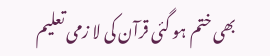بھی ختم ہو گئی قرآن کی لا زمی تعلیم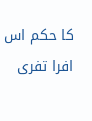کا حکم اس افرا تفری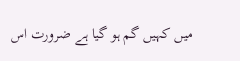میں کہیں گم ہو گیا ہے ضرورت اس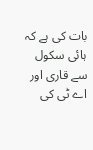بات کی ہے کہ ہائی سکول سے قاری اور اے ٹی کی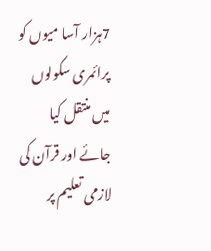7ہزار آسا میوں کو پرائمری سکولوں میں منتقل کیا جائے اور قرآن کی لازمی تعلیم پر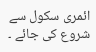ائمری سکول سے شروع کی جائے ۔